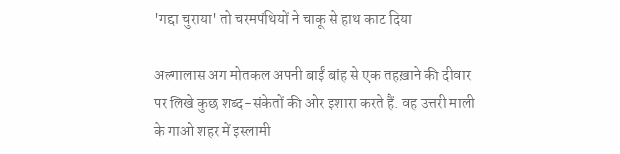'गद्दा चुराया' तो चरमपंथियों ने चाकू से हाथ काट दिया

अल्गालास अग मोतकल अपनी बाईं बांह से एक तहख़ाने की दीवार पर लिखे कुछ शब्द-संकेतों की ओर इशारा करते हैं. वह उत्तरी माली के गाओ शहर में इस्लामी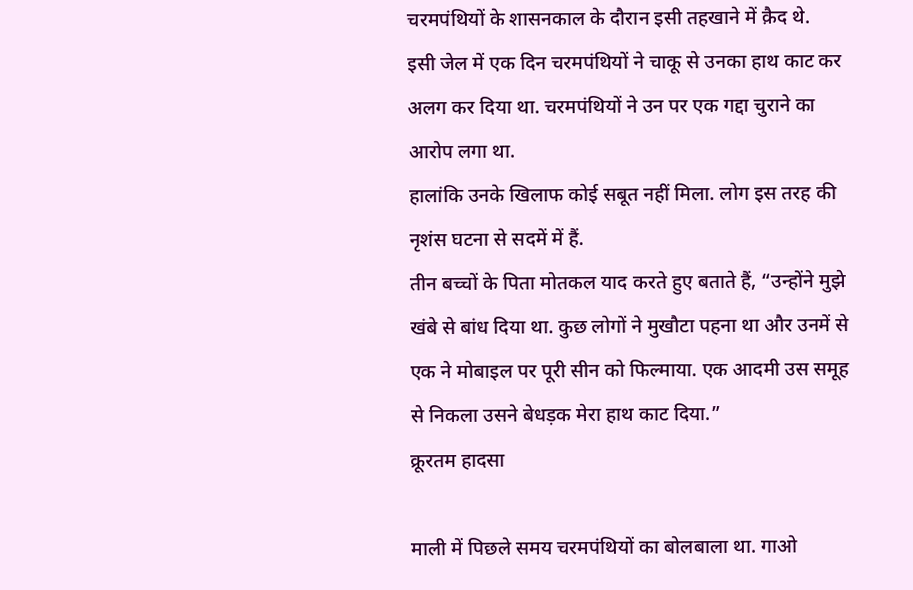चरमपंथियों के शासनकाल के दौरान इसी तहखाने में क़ैद थे.
इसी जेल में एक दिन चरमपंथियों ने चाकू से उनका हाथ काट कर अलग कर दिया था. चरमपंथियों ने उन पर एक गद्दा चुराने का आरोप लगा था.
हालांकि उनके खिलाफ कोई सबूत नहीं मिला. लोग इस तरह की नृशंस घटना से सदमें में हैं.
तीन बच्चों के पिता मोतकल याद करते हुए बताते हैं, “उन्होंने मुझे खंबे से बांध दिया था. कुछ लोगों ने मुखौटा पहना था और उनमें से एक ने मोबाइल पर पूरी सीन को फिल्माया. एक आदमी उस समूह से निकला उसने बेधड़क मेरा हाथ काट दिया.”
क्रूरतम हादसा

माली में पिछले समय चरमपंथियों का बोलबाला था. गाओ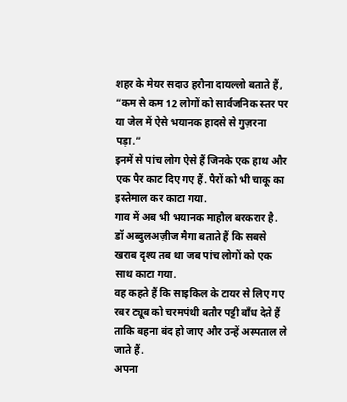शहर के मेयर सदाउ हरौना दायल्लो बताते हैं, “कम से कम 12 लोगों को सार्वजनिक स्तर पर या जेल में ऐसे भयानक हादसे से गुज़रना पड़ा.”
इनमें से पांच लोग ऐसे हैं जिनके एक हाथ और एक पैर काट दिए गए हैं. पैरों को भी चाकू का इस्तेमाल कर काटा गया.
गाव में अब भी भयानक माहौल बरकरार है.
डॉ अब्दुलअज़ीज मैगा बताते हैं कि सबसे खराब दृश्य तब था जब पांच लोगों को एक साथ काटा गया.
वह कहते हैं कि साइकिल के टायर से लिए गए रबर ट्यूब को चरमपंथी बतौर पट्टी बाँध देते हैं ताकि बहना बंद हो जाए और उन्हें अस्पताल ले जाते हैं.
अपना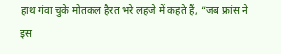हाथ गंवा चुके मोतकल हैरत भरे लहजे में कहते हैं, “जब फ्रांस ने इस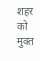शहर को मुक्त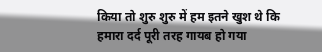किया तो शुरु शुरु में हम इतने खुश थे कि हमारा दर्द पूरी तरह गायब हो गया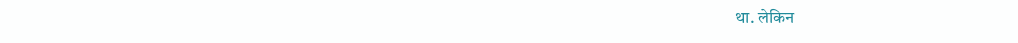था. लेकिन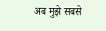अब मुझे सबसे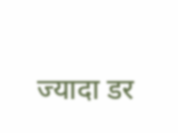ज्यादा डर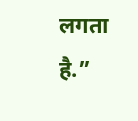लगता है.”